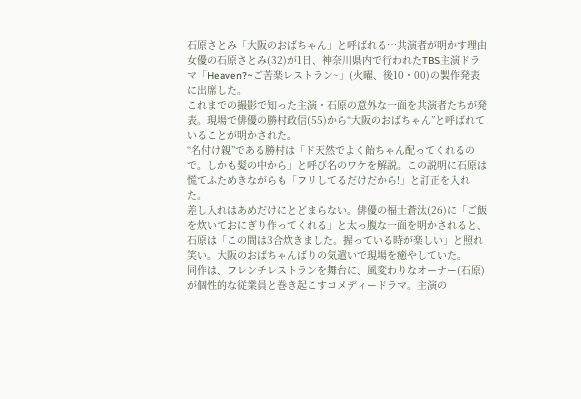石原さとみ「大阪のおばちゃん」と呼ばれる…共演者が明かす理由
女優の石原さとみ(32)が1日、神奈川県内で行われたTBS主演ドラマ「Heaven?~ご苦楽レストラン~」(火曜、後10・00)の製作発表に出席した。
これまでの撮影で知った主演・石原の意外な一面を共演者たちが発表。現場で俳優の勝村政信(55)から“大阪のおばちゃん”と呼ばれていることが明かされた。
“名付け親”である勝村は「ド天然でよく飴ちゃん配ってくれるので。しかも髪の中から」と呼び名のワケを解説。この説明に石原は慌てふためきながらも「フリしてるだけだから!」と訂正を入れた。
差し入れはあめだけにとどまらない。俳優の福士蒼汰(26)に「ご飯を炊いておにぎり作ってくれる」と太っ腹な一面を明かされると、石原は「この間は3合炊きました。握っている時が楽しい」と照れ笑い。大阪のおばちゃんばりの気遣いで現場を癒やしていた。
同作は、フレンチレストランを舞台に、風変わりなオーナー(石原)が個性的な従業員と巻き起こすコメディードラマ。主演の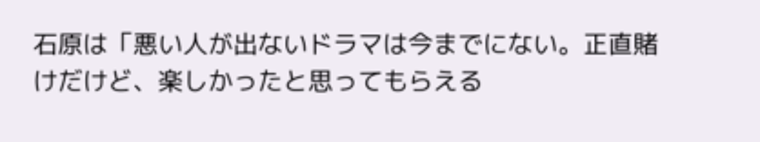石原は「悪い人が出ないドラマは今までにない。正直賭けだけど、楽しかったと思ってもらえる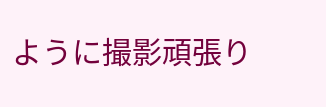ように撮影頑張り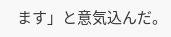ます」と意気込んだ。